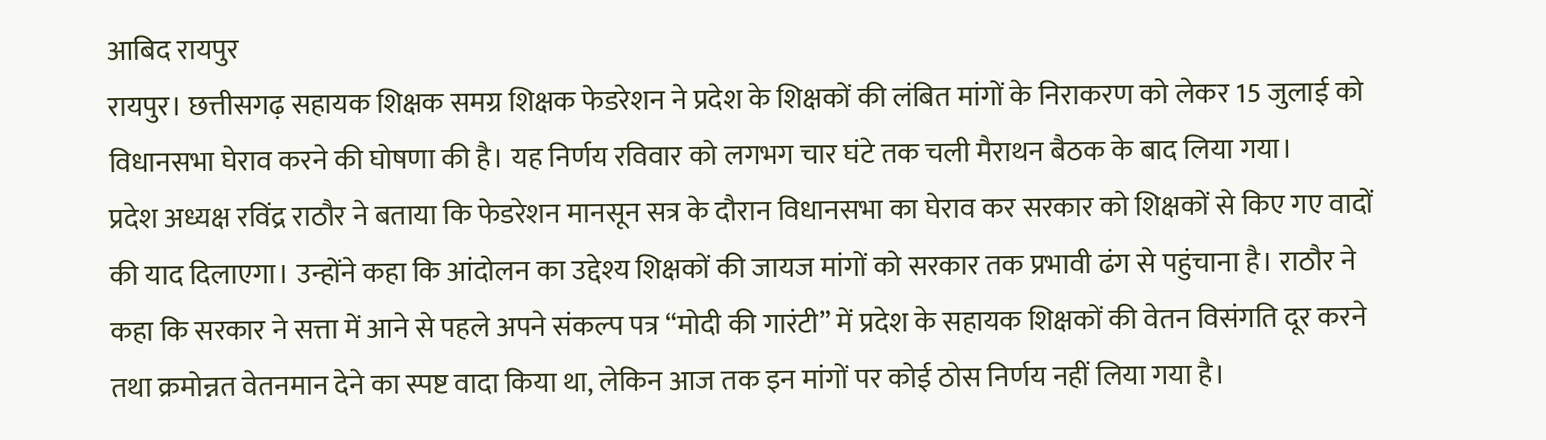आबिद रायपुर
रायपुर। छत्तीसगढ़ सहायक शिक्षक समग्र शिक्षक फेडरेशन ने प्रदेश के शिक्षकों की लंबित मांगों के निराकरण को लेकर 15 जुलाई को विधानसभा घेराव करने की घोषणा की है। यह निर्णय रविवार को लगभग चार घंटे तक चली मैराथन बैठक के बाद लिया गया।
प्रदेश अध्यक्ष रविंद्र राठौर ने बताया कि फेडरेशन मानसून सत्र के दौरान विधानसभा का घेराव कर सरकार को शिक्षकों से किए गए वादों की याद दिलाएगा। उन्होंने कहा कि आंदोलन का उद्देश्य शिक्षकों की जायज मांगों को सरकार तक प्रभावी ढंग से पहुंचाना है। राठौर ने कहा कि सरकार ने सत्ता में आने से पहले अपने संकल्प पत्र “मोदी की गारंटी” में प्रदेश के सहायक शिक्षकों की वेतन विसंगति दूर करने तथा क्रमोन्नत वेतनमान देने का स्पष्ट वादा किया था, लेकिन आज तक इन मांगों पर कोई ठोस निर्णय नहीं लिया गया है।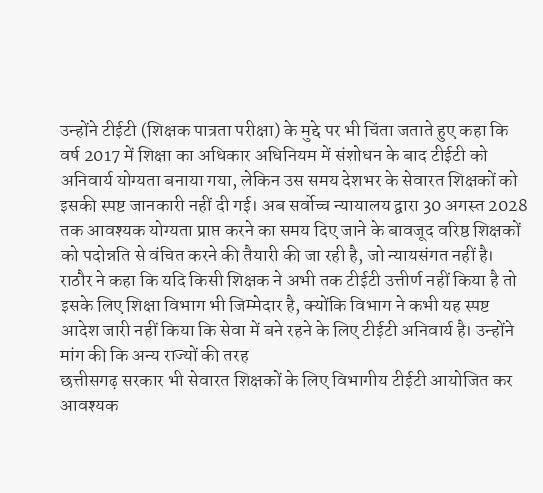उन्होंने टीईटी (शिक्षक पात्रता परीक्षा) के मुद्दे पर भी चिंता जताते हुए कहा कि वर्ष 2017 में शिक्षा का अधिकार अधिनियम में संशोधन के बाद टीईटी को अनिवार्य योग्यता बनाया गया, लेकिन उस समय देशभर के सेवारत शिक्षकों को इसकी स्पष्ट जानकारी नहीं दी गई। अब सर्वोच्च न्यायालय द्वारा 30 अगस्त 2028 तक आवश्यक योग्यता प्राप्त करने का समय दिए जाने के बावजूद वरिष्ठ शिक्षकों को पदोन्नति से वंचित करने की तैयारी की जा रही है, जो न्यायसंगत नहीं है।
राठौर ने कहा कि यदि किसी शिक्षक ने अभी तक टीईटी उत्तीर्ण नहीं किया है तो इसके लिए शिक्षा विभाग भी जिम्मेदार है, क्योंकि विभाग ने कभी यह स्पष्ट आदेश जारी नहीं किया कि सेवा में बने रहने के लिए टीईटी अनिवार्य है। उन्होंने मांग की कि अन्य राज्यों की तरह
छत्तीसगढ़ सरकार भी सेवारत शिक्षकों के लिए विभागीय टीईटी आयोजित कर आवश्यक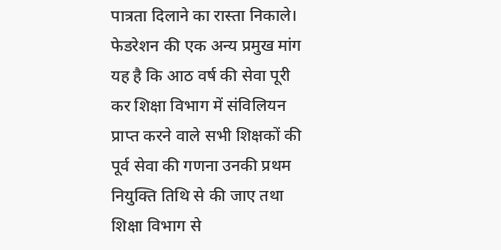पात्रता दिलाने का रास्ता निकाले।
फेडरेशन की एक अन्य प्रमुख मांग यह है कि आठ वर्ष की सेवा पूरी कर शिक्षा विभाग में संविलियन प्राप्त करने वाले सभी शिक्षकों की पूर्व सेवा की गणना उनकी प्रथम नियुक्ति तिथि से की जाए तथा शिक्षा विभाग से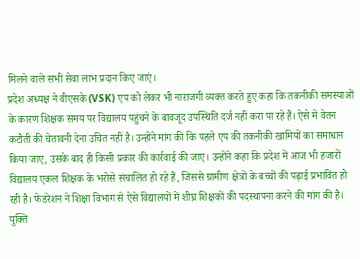मिलने वाले सभी सेवा लाभ प्रदान किए जाएं।
प्रदेश अध्यक्ष ने वीएसके (VSK) एप को लेकर भी नाराजगी व्यक्त करते हुए कहा कि तकनीकी समस्याओं के कारण शिक्षक समय पर विद्यालय पहुंचने के बावजूद उपस्थिति दर्ज नहीं करा पा रहे हैं। ऐसे में वेतन कटौती की चेतावनी देना उचित नहीं है। उन्होंने मांग की कि पहले एप की तकनीकी खामियों का समाधान किया जाए, उसके बाद ही किसी प्रकार की कार्रवाई की जाए। उन्होंने कहा कि प्रदेश में आज भी हजारों विद्यालय एकल शिक्षक के भरोसे संचालित हो रहे हैं, जिससे ग्रामीण क्षेत्रों के बच्चों की पढ़ाई प्रभावित हो रही है। फेडरेशन ने शिक्षा विभाग से ऐसे विद्यालयों में शीघ्र शिक्षकों की पदस्थापना करने की मांग की है।
युक्ति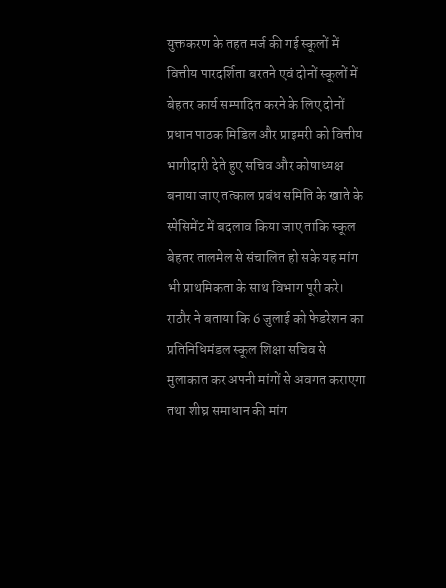युक्तकरण के तहत मर्ज की गई स्कूलों में वित्तीय पारदर्शिता बरतने एवं दोनों स्कूलों में बेहतर कार्य सम्पादित करने के लिए दोनों प्रधान पाठक मिडिल और प्राइमरी को वित्तीय भागीदारी देते हुए सचिव और कोषाध्यक्ष बनाया जाए तत्काल प्रबंध समिति के खाते के स्पेसिमेंट में बदलाव किया जाए ताकि स्कूल बेहतर तालमेल से संचालित हो सके यह मांग भी प्राथमिकता के साथ विभाग पूरी करे।
राठौर ने बताया कि 6 जुलाई को फेडरेशन का प्रतिनिधिमंडल स्कूल शिक्षा सचिव से मुलाकात कर अपनी मांगों से अवगत कराएगा तथा शीघ्र समाधान की मांग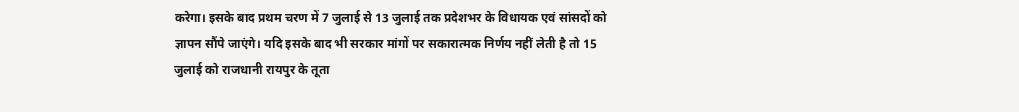करेगा। इसके बाद प्रथम चरण में 7 जुलाई से 13 जुलाई तक प्रदेशभर के विधायक एवं सांसदों को ज्ञापन सौंपे जाएंगे। यदि इसके बाद भी सरकार मांगों पर सकारात्मक निर्णय नहीं लेती है तो 15 जुलाई को राजधानी रायपुर के तूता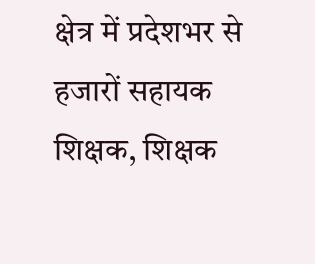क्षेत्र में प्रदेशभर से हजारों सहायक शिक्षक, शिक्षक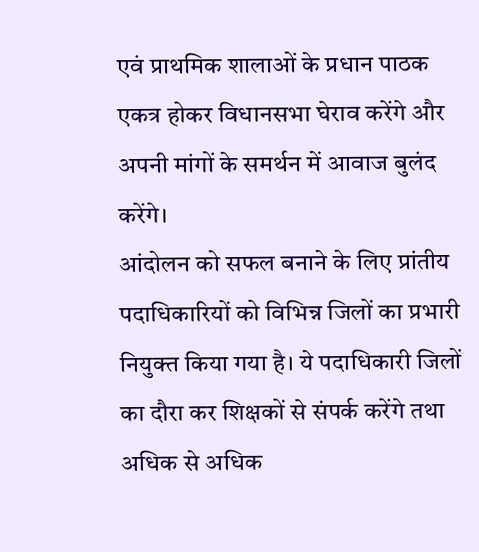एवं प्राथमिक शालाओं के प्रधान पाठक एकत्र होकर विधानसभा घेराव करेंगे और अपनी मांगों के समर्थन में आवाज बुलंद करेंगे।
आंदोलन को सफल बनाने के लिए प्रांतीय पदाधिकारियों को विभिन्न जिलों का प्रभारी नियुक्त किया गया है। ये पदाधिकारी जिलों का दौरा कर शिक्षकों से संपर्क करेंगे तथा अधिक से अधिक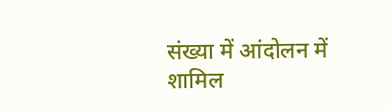संख्या में आंदोलन में शामिल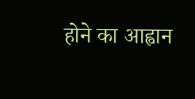होने का आह्वान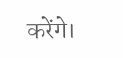करेंगे।